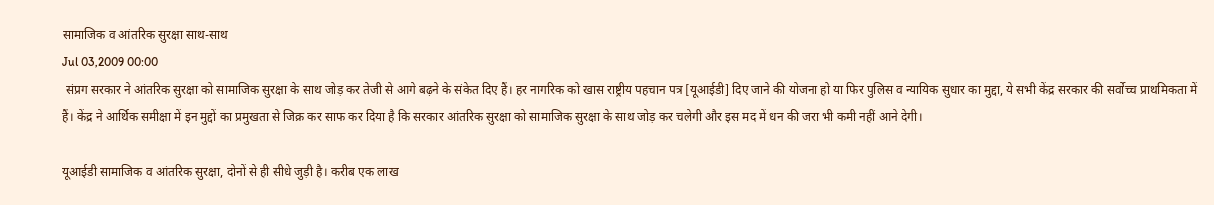सामाजिक व आंतरिक सुरक्षा साथ-साथ
Jul 03,2009 00:00
 संप्रग सरकार ने आंतरिक सुरक्षा को सामाजिक सुरक्षा के साथ जोड़ कर तेजी से आगे बढ़ने के संकेत दिए हैं। हर नागरिक को खास राष्ट्रीय पहचान पत्र [यूआईडी] दिए जाने की योजना हो या फिर पुलिस व न्यायिक सुधार का मुद्दा, ये सभी केंद्र सरकार की सर्वोच्च प्राथमिकता में हैं। केंद्र ने आर्थिक समीक्षा में इन मुद्दों का प्रमुखता से जिक्र कर साफ कर दिया है कि सरकार आंतरिक सुरक्षा को सामाजिक सुरक्षा के साथ जोड़ कर चलेगी और इस मद में धन की जरा भी कमी नहीं आने देगी।

यूआईडी सामाजिक व आंतरिक सुरक्षा, दोनों से ही सीधे जुड़ी है। करीब एक लाख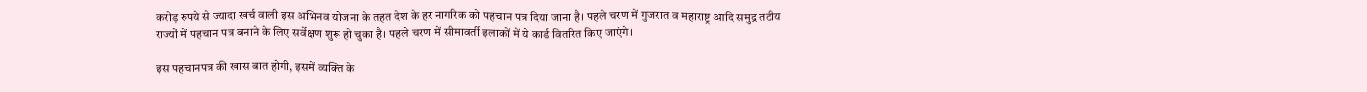करोड़ रुपये से ज्यादा खर्च वाली इस अभिनव योजना के तहत देश के हर नागरिक को पहचान पत्र दिया जाना है। पहले चरण में गुजरात व महाराष्ट्र आदि समुद्र तटीय राज्यों में पहचान पत्र बनाने के लिए सर्वेक्षण शुरू हो चुका है। पहले चरण में सीमावर्ती इलाकों में ये कार्ड वितरित किए जाएंगे।

इस पहचानपत्र की खास बात होगी, इसमें व्यक्ति के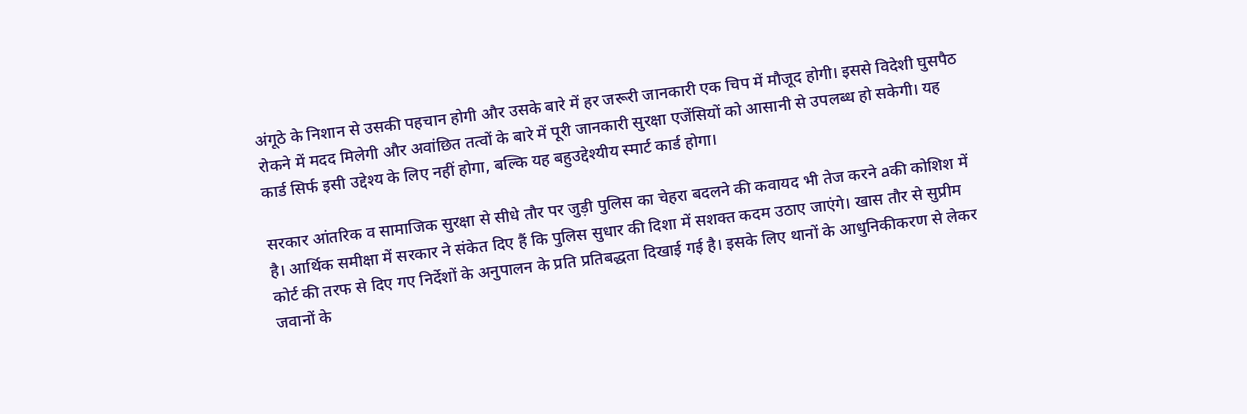अंगूठे के निशान से उसकी पहचान होगी और उसके बारे में हर जरूरी जानकारी एक चिप में मौजूद होगी। इससे विदेशी घुसपैठ रोकने में मदद मिलेगी और अवांछित तत्वों के बारे में पूरी जानकारी सुरक्षा एजेंसियों को आसानी से उपलब्ध हो सकेगी। यह कार्ड सिर्फ इसी उद्देश्य के लिए नहीं होगा, बल्कि यह बहुउद्देश्यीय स्मार्ट कार्ड होगा।

सरकार आंतरिक व सामाजिक सुरक्षा से सीधे तौर पर जुड़ी पुलिस का चेहरा बदलने की कवायद भी तेज करने aकी कोशिश में है। आर्थिक समीक्षा में सरकार ने संकेत दिए हैं कि पुलिस सुधार की दिशा में सशक्त कदम उठाए जाएंगे। खास तौर से सुप्रीम कोर्ट की तरफ से दिए गए निर्देशों के अनुपालन के प्रति प्रतिबद्धता दिखाई गई है। इसके लिए थानों के आधुनिकीकरण से लेकर जवानों के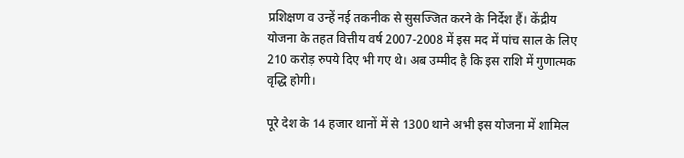प्रशिक्षण व उन्हें नई तकनीक से सुसज्जित करने के निर्देश हैं। केंद्रीय योजना के तहत वित्तीय वर्ष 2007-2008 में इस मद में पांच साल के लिए 210 करोड़ रुपये दिए भी गए थे। अब उम्मीद है कि इस राशि में गुणात्मक वृद्धि होगी।

पूरे देश के 14 हजार थानों में से 1300 थाने अभी इस योजना में शामिल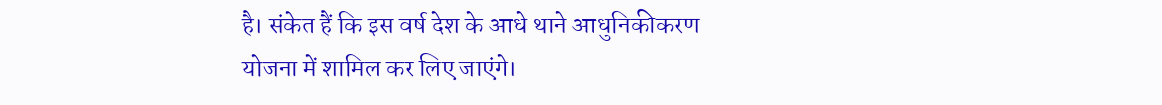है। संकेत हैं कि इस वर्ष देश के आधे थाने आधुनिकीकरण योजना में शामिल कर लिए जाएंगे।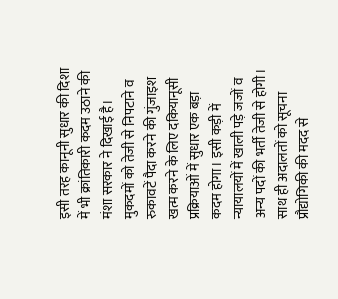इसी तरह कानूनी सुधार की दिशा में भी क्रांतिकारी कदम उठाने की मंशा सरकार ने दिखाई है। मुकदमों को तेजी से निपटाने व रुकावटें पैदा करने की गुंजाइश खत्म करने के लिए दकियानूसी प्रक्रियाओं में सुधार एक बड़ा कदम होगा। इसी कड़ी में न्यायालयों में खाली पड़े जजों व अन्य पदों की भर्ती तेजी से होगी। साथ ही अदालतों को सूचना प्रौद्योगिकी की मदद से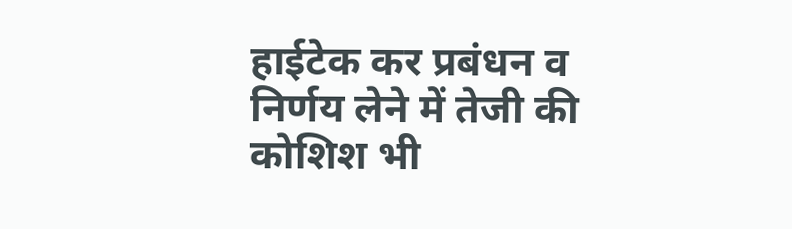हाईटेक कर प्रबंधन व निर्णय लेने में तेजी की कोशिश भी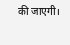की जाएगी।